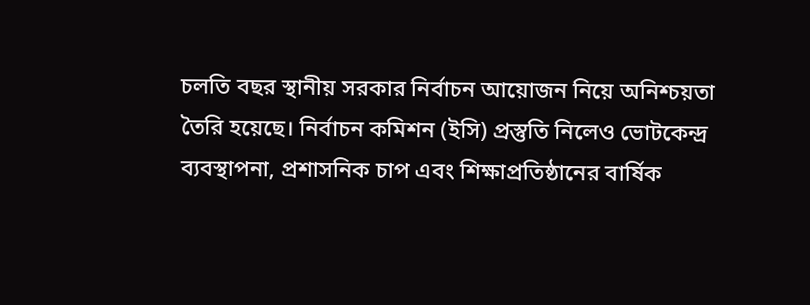চলতি বছর স্থানীয় সরকার নির্বাচন আয়োজন নিয়ে অনিশ্চয়তা তৈরি হয়েছে। নির্বাচন কমিশন (ইসি) প্রস্তুতি নিলেও ভোটকেন্দ্র ব্যবস্থাপনা, প্রশাসনিক চাপ এবং শিক্ষাপ্রতিষ্ঠানের বার্ষিক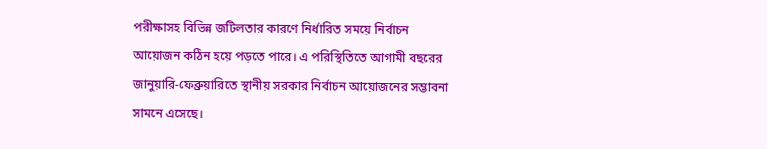পরীক্ষাসহ বিভিন্ন জটিলতার কারণে নির্ধারিত সময়ে নির্বাচন আয়োজন কঠিন হয়ে পড়তে পারে। এ পরিস্থিতিতে আগামী বছরের জানুয়ারি-ফেব্রুয়ারিতে স্থানীয় সরকার নির্বাচন আয়োজনের সম্ভাবনা সামনে এসেছে।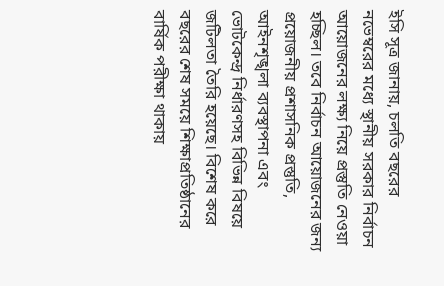ইসি সূত্র জানায়, চলতি বছরের নভেম্বরের মধ্যে স্থানীয় সরকার নির্বাচন আয়োজনের লক্ষ্য নিয়ে প্রস্তুতি নেওয়া হচ্ছিল। তবে নির্বাচন আয়োজনের জন্য প্রয়োজনীয় প্রশাসনিক প্রস্তুতি, আইনশৃঙ্খলা ব্যবস্থাপনা এবং ভোটকেন্দ্র নির্ধারণসহ বিভিন্ন বিষয়ে জটিলতা তৈরি হয়েছে। বিশেষ করে বছরের শেষ সময়ে শিক্ষাপ্রতিষ্ঠানের বার্ষিক পরীক্ষা থাকায়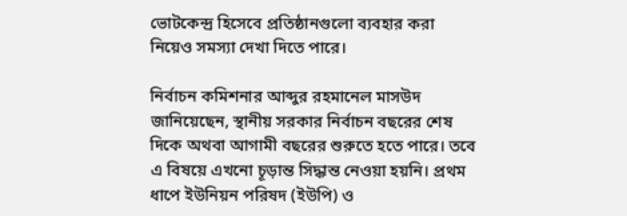ভোটকেন্দ্র হিসেবে প্রতিষ্ঠানগুলো ব্যবহার করা নিয়েও সমস্যা দেখা দিতে পারে।

নির্বাচন কমিশনার আব্দুর রহমানেল মাসউদ জানিয়েছেন, স্থানীয় সরকার নির্বাচন বছরের শেষ দিকে অথবা আগামী বছরের শুরুতে হতে পারে। তবে এ বিষয়ে এখনো চূড়ান্ত সিদ্ধান্ত নেওয়া হয়নি। প্রথম ধাপে ইউনিয়ন পরিষদ (ইউপি) ও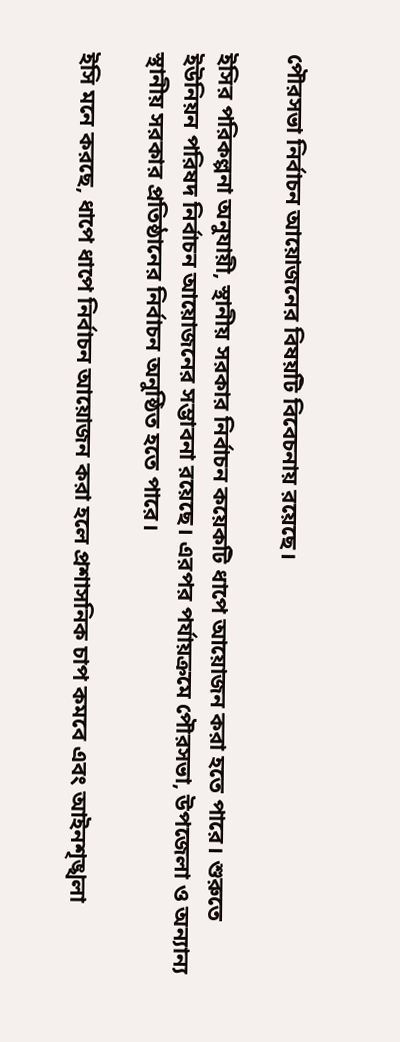পৌরসভা নির্বাচন আয়োজনের বিষয়টি বিবেচনায় রয়েছে।

ইসির পরিকল্পনা অনুযায়ী, স্থানীয় সরকার নির্বাচন কয়েকটি ধাপে আয়োজন করা হতে পারে। শুরুতে ইউনিয়ন পরিষদ নির্বাচন আয়োজনের সম্ভাবনা রয়েছে। এরপর পর্যায়ক্রমে পৌরসভা, উপজেলা ও অন্যান্য স্থানীয় সরকার প্রতিষ্ঠানের নির্বাচন অনুষ্ঠিত হতে পারে।

ইসি মনে করছে, ধাপে ধাপে নির্বাচন আয়োজন করা হলে প্রশাসনিক চাপ কমবে এবং আইনশৃঙ্খলা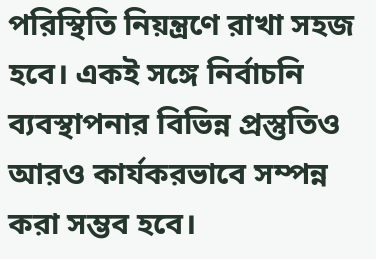পরিস্থিতি নিয়ন্ত্রণে রাখা সহজ হবে। একই সঙ্গে নির্বাচনি ব্যবস্থাপনার বিভিন্ন প্রস্তুতিও আরও কার্যকরভাবে সম্পন্ন করা সম্ভব হবে।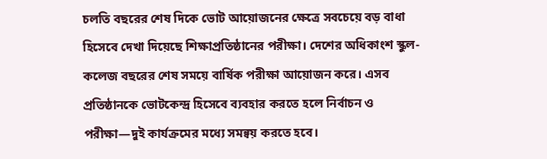চলতি বছরের শেষ দিকে ভোট আয়োজনের ক্ষেত্রে সবচেয়ে বড় বাধা হিসেবে দেখা দিয়েছে শিক্ষাপ্রতিষ্ঠানের পরীক্ষা। দেশের অধিকাংশ স্কুল-কলেজ বছরের শেষ সময়ে বার্ষিক পরীক্ষা আয়োজন করে। এসব প্রতিষ্ঠানকে ভোটকেন্দ্র হিসেবে ব্যবহার করতে হলে নির্বাচন ও পরীক্ষা—দুই কার্যক্রমের মধ্যে সমন্বয় করতে হবে।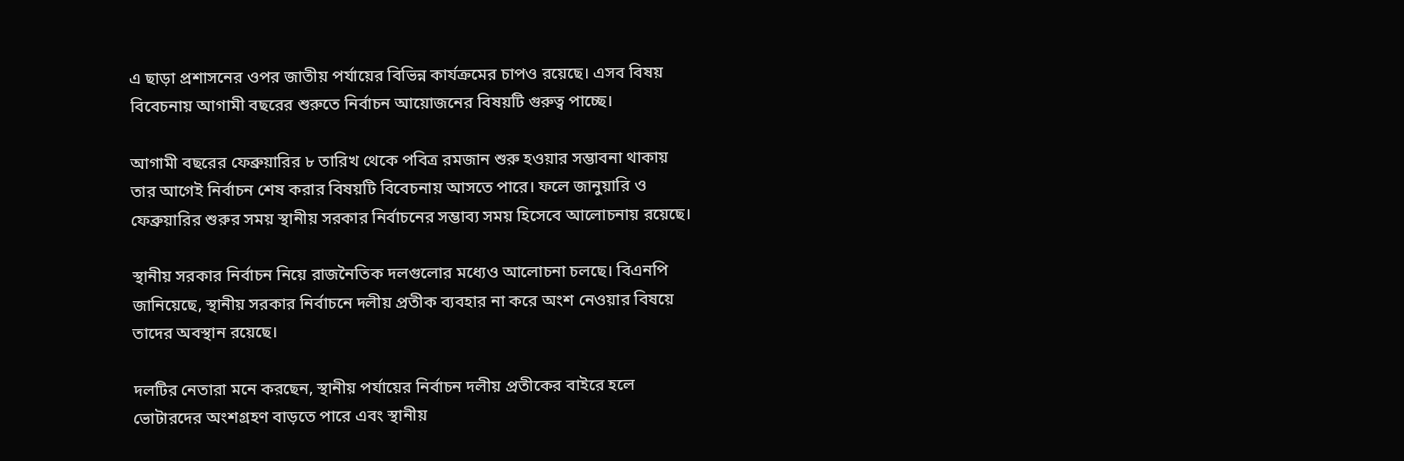এ ছাড়া প্রশাসনের ওপর জাতীয় পর্যায়ের বিভিন্ন কার্যক্রমের চাপও রয়েছে। এসব বিষয় বিবেচনায় আগামী বছরের শুরুতে নির্বাচন আয়োজনের বিষয়টি গুরুত্ব পাচ্ছে।

আগামী বছরের ফেব্রুয়ারির ৮ তারিখ থেকে পবিত্র রমজান শুরু হওয়ার সম্ভাবনা থাকায় তার আগেই নির্বাচন শেষ করার বিষয়টি বিবেচনায় আসতে পারে। ফলে জানুয়ারি ও ফেব্রুয়ারির শুরুর সময় স্থানীয় সরকার নির্বাচনের সম্ভাব্য সময় হিসেবে আলোচনায় রয়েছে।

স্থানীয় সরকার নির্বাচন নিয়ে রাজনৈতিক দলগুলোর মধ্যেও আলোচনা চলছে। বিএনপি জানিয়েছে, স্থানীয় সরকার নির্বাচনে দলীয় প্রতীক ব্যবহার না করে অংশ নেওয়ার বিষয়ে তাদের অবস্থান রয়েছে।

দলটির নেতারা মনে করছেন, স্থানীয় পর্যায়ের নির্বাচন দলীয় প্রতীকের বাইরে হলে ভোটারদের অংশগ্রহণ বাড়তে পারে এবং স্থানীয়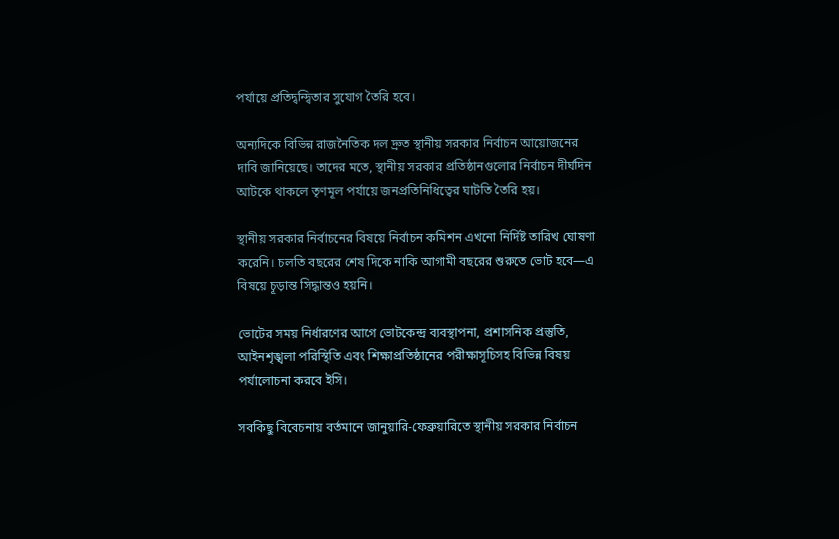পর্যায়ে প্রতিদ্বন্দ্বিতার সুযোগ তৈরি হবে।

অন্যদিকে বিভিন্ন রাজনৈতিক দল দ্রুত স্থানীয় সরকার নির্বাচন আয়োজনের দাবি জানিয়েছে। তাদের মতে, স্থানীয় সরকার প্রতিষ্ঠানগুলোর নির্বাচন দীর্ঘদিন আটকে থাকলে তৃণমূল পর্যায়ে জনপ্রতিনিধিত্বের ঘাটতি তৈরি হয়।

স্থানীয় সরকার নির্বাচনের বিষয়ে নির্বাচন কমিশন এখনো নির্দিষ্ট তারিখ ঘোষণা করেনি। চলতি বছরের শেষ দিকে নাকি আগামী বছরের শুরুতে ভোট হবে—এ বিষয়ে চূড়ান্ত সিদ্ধান্তও হয়নি।

ভোটের সময় নির্ধারণের আগে ভোটকেন্দ্র ব্যবস্থাপনা, প্রশাসনিক প্রস্তুতি, আইনশৃঙ্খলা পরিস্থিতি এবং শিক্ষাপ্রতিষ্ঠানের পরীক্ষাসূচিসহ বিভিন্ন বিষয় পর্যালোচনা করবে ইসি।

সবকিছু বিবেচনায় বর্তমানে জানুয়ারি-ফেব্রুয়ারিতে স্থানীয় সরকার নির্বাচন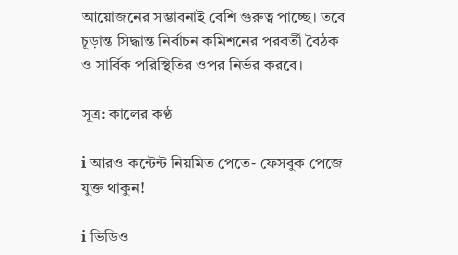আয়োজনের সম্ভাবনাই বেশি গুরুত্ব পাচ্ছে। তবে চূড়ান্ত সিদ্ধান্ত নির্বাচন কমিশনের পরবর্তী বৈঠক ও সার্বিক পরিস্থিতির ওপর নির্ভর করবে।

সূত্র: কালের কণ্ঠ

ℹ আরও কন্টেন্ট নিয়মিত পেতে- ফেসবুক পেজে যুক্ত থাকুন!

ℹ ভিডিও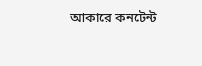আকারে কনটেন্ট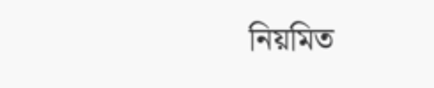নিয়মিত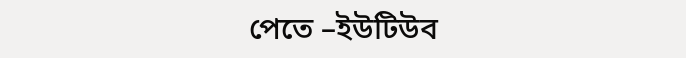পেতে –ইউটিউব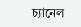চ্যানেল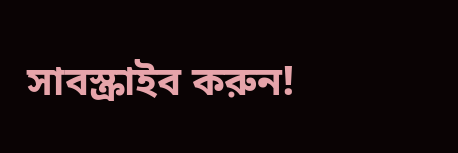সাবস্ক্রাইব করুন!